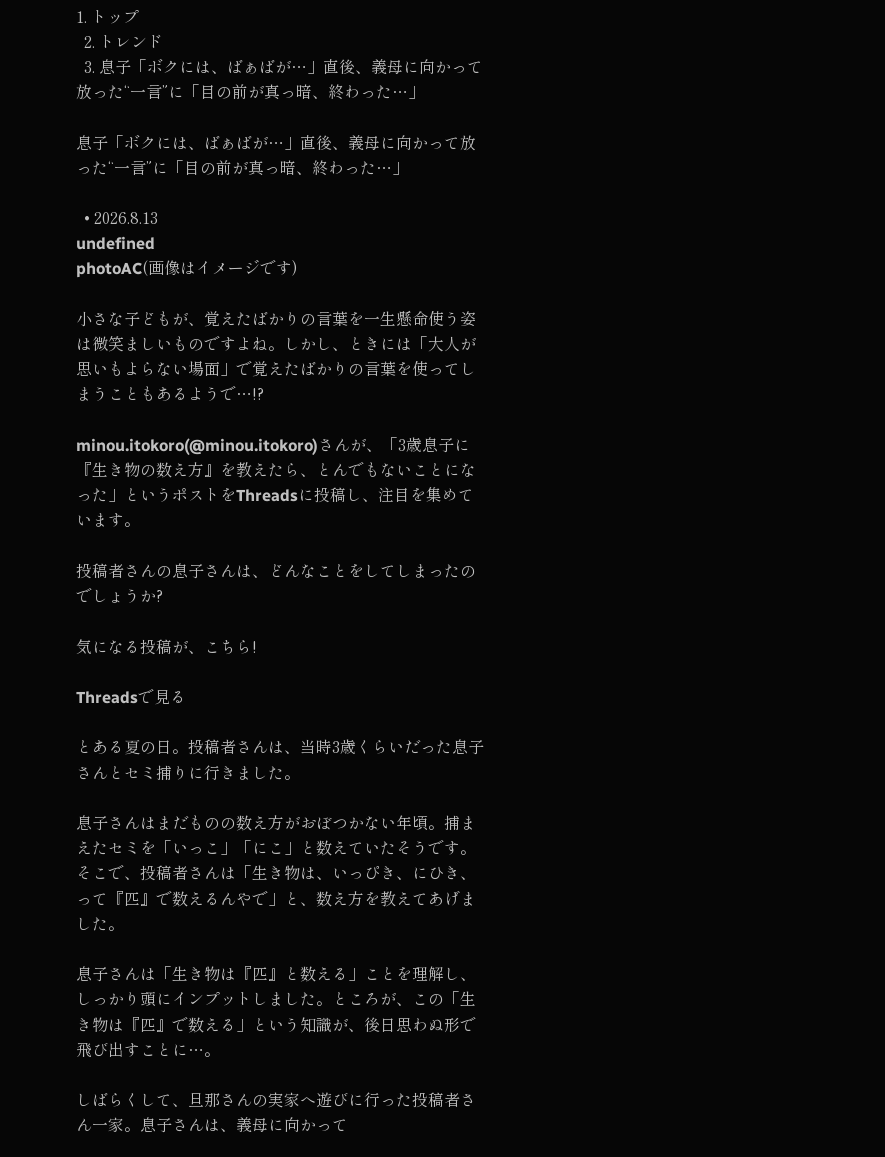1. トップ
  2. トレンド
  3. 息子「ボクには、ばぁばが…」直後、義母に向かって放った“一言”に「目の前が真っ暗、終わった…」

息子「ボクには、ばぁばが…」直後、義母に向かって放った“一言”に「目の前が真っ暗、終わった…」

  • 2026.8.13
undefined
photoAC(画像はイメージです)

小さな子どもが、覚えたばかりの言葉を一生懸命使う姿は微笑ましいものですよね。しかし、ときには「大人が思いもよらない場面」で覚えたばかりの言葉を使ってしまうこともあるようで…!?

minou.itokoro(@minou.itokoro)さんが、「3歳息子に『生き物の数え方』を教えたら、とんでもないことになった」というポストをThreadsに投稿し、注目を集めています。

投稿者さんの息子さんは、どんなことをしてしまったのでしょうか?

気になる投稿が、こちら!

Threadsで見る

とある夏の日。投稿者さんは、当時3歳くらいだった息子さんとセミ捕りに行きました。

息子さんはまだものの数え方がおぼつかない年頃。捕まえたセミを「いっこ」「にこ」と数えていたそうです。そこで、投稿者さんは「生き物は、いっぴき、にひき、って『匹』で数えるんやで」と、数え方を教えてあげました。

息子さんは「生き物は『匹』と数える」ことを理解し、しっかり頭にインプットしました。ところが、この「生き物は『匹』で数える」という知識が、後日思わぬ形で飛び出すことに…。

しばらくして、旦那さんの実家へ遊びに行った投稿者さん一家。息子さんは、義母に向かって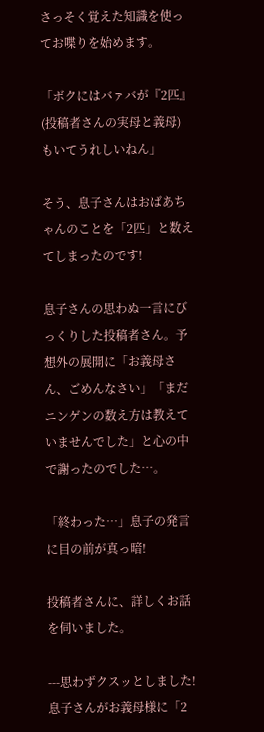さっそく覚えた知識を使ってお喋りを始めます。

「ボクにはバァバが『2匹』(投稿者さんの実母と義母)もいてうれしいねん」

そう、息子さんはおばあちゃんのことを「2匹」と数えてしまったのです!

息子さんの思わぬ一言にびっくりした投稿者さん。予想外の展開に「お義母さん、ごめんなさい」「まだニンゲンの数え方は教えていませんでした」と心の中で謝ったのでした…。

「終わった…」息子の発言に目の前が真っ暗!

投稿者さんに、詳しくお話を伺いました。

---思わずクスッとしました!息子さんがお義母様に「2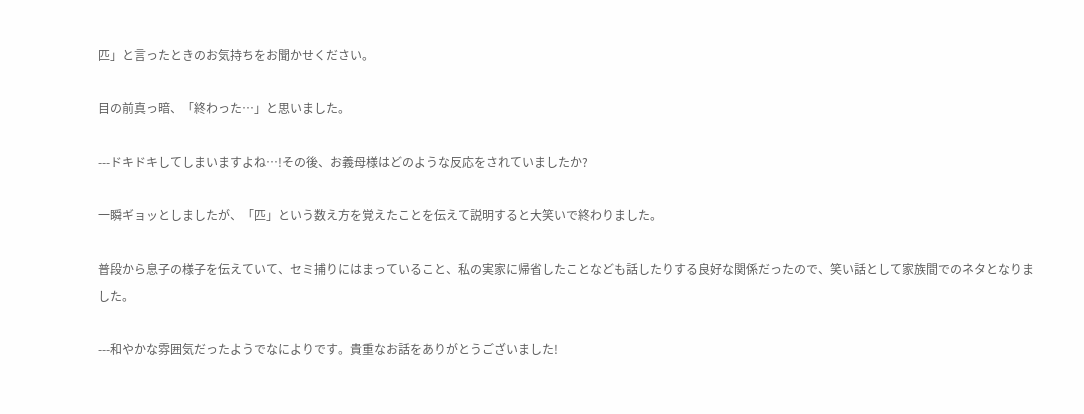匹」と言ったときのお気持ちをお聞かせください。

目の前真っ暗、「終わった…」と思いました。

---ドキドキしてしまいますよね…!その後、お義母様はどのような反応をされていましたか?

一瞬ギョッとしましたが、「匹」という数え方を覚えたことを伝えて説明すると大笑いで終わりました。

普段から息子の様子を伝えていて、セミ捕りにはまっていること、私の実家に帰省したことなども話したりする良好な関係だったので、笑い話として家族間でのネタとなりました。

---和やかな雰囲気だったようでなによりです。貴重なお話をありがとうございました!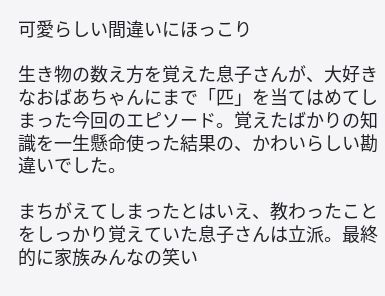可愛らしい間違いにほっこり

生き物の数え方を覚えた息子さんが、大好きなおばあちゃんにまで「匹」を当てはめてしまった今回のエピソード。覚えたばかりの知識を一生懸命使った結果の、かわいらしい勘違いでした。

まちがえてしまったとはいえ、教わったことをしっかり覚えていた息子さんは立派。最終的に家族みんなの笑い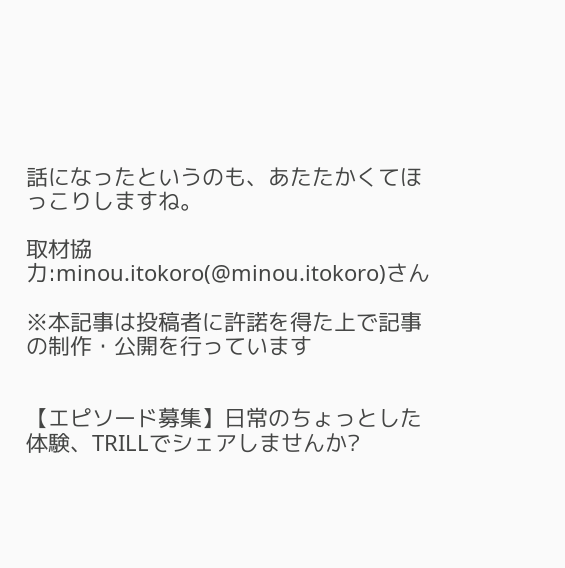話になったというのも、あたたかくてほっこりしますね。

取材協力:minou.itokoro(@minou.itokoro)さん

※本記事は投稿者に許諾を得た上で記事の制作・公開を行っています


【エピソード募集】日常のちょっとした体験、TRILLでシェアしませんか?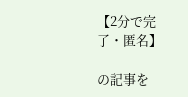【2分で完了・匿名】

の記事を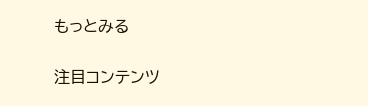もっとみる

注目コンテンツ